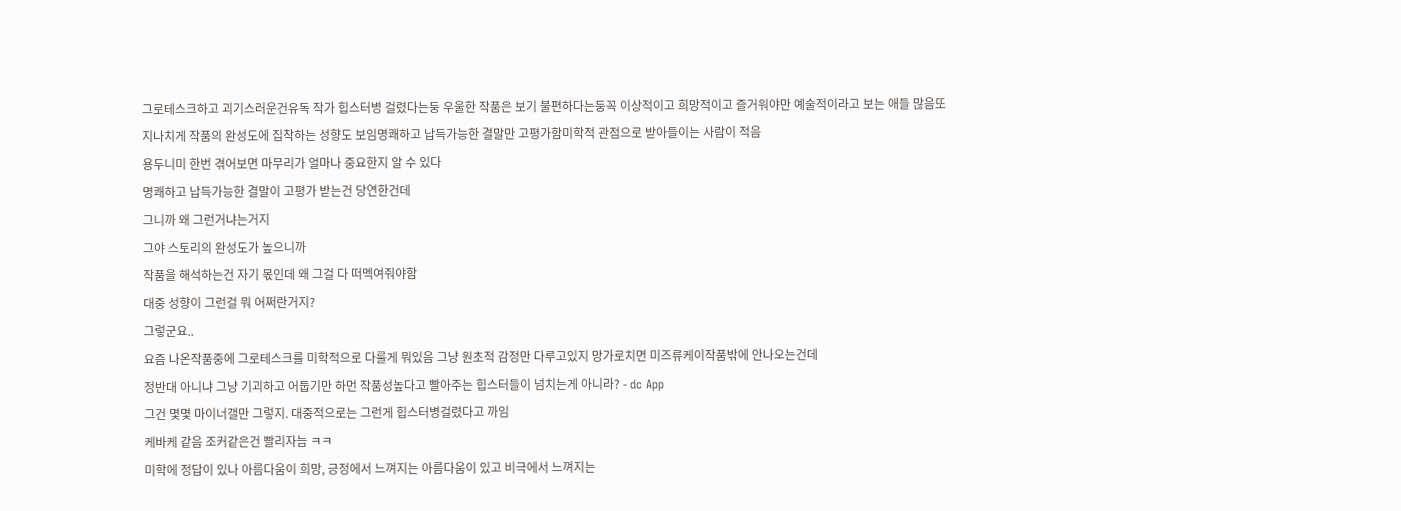그로테스크하고 괴기스러운건유독 작가 힙스터병 걸렸다는둥 우울한 작품은 보기 불편하다는둥꼭 이상적이고 희망적이고 즐거워야만 예술적이라고 보는 애들 많음또 지나치게 작품의 완성도에 집착하는 성향도 보임명쾌하고 납득가능한 결말만 고평가함미학적 관점으로 받아들이는 사람이 적음
용두니미 한번 겪어보면 마무리가 얼마나 중요한지 알 수 있다
명쾌하고 납득가능한 결말이 고평가 받는건 당연한건데
그니까 왜 그런거냐는거지
그야 스토리의 완성도가 높으니까
작품을 해석하는건 자기 몫인데 왜 그걸 다 떠멕여줘야함
대중 성향이 그런걸 뭐 어쩌란거지?
그렇군요..
요즘 나온작품중에 그로테스크를 미학적으로 다룰게 뭐있음 그냥 원초적 감정만 다루고있지 망가로치면 미즈류케이작품밖에 안나오는건데
정반대 아니냐 그냥 기괴하고 어둡기만 하먼 작품성높다고 빨아주는 힙스터들이 넘치는게 아니라? - dc App
그건 몇몇 마이너갤만 그렇지. 대중적으로는 그런게 힙스터병걸렸다고 까임
케바케 같음 조커같은건 빨리자늠 ㅋㅋ
미학에 정답이 있나 아름다움이 희망, 긍정에서 느껴지는 아름다움이 있고 비극에서 느껴지는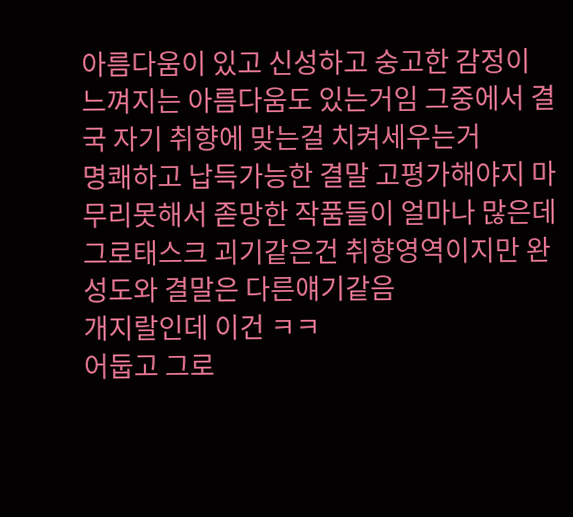아름다움이 있고 신성하고 숭고한 감정이 느껴지는 아름다움도 있는거임 그중에서 결국 자기 취향에 맞는걸 치켜세우는거
명쾌하고 납득가능한 결말 고평가해야지 마무리못해서 졷망한 작품들이 얼마나 많은데
그로태스크 괴기같은건 취향영역이지만 완성도와 결말은 다른얘기같음
개지랄인데 이건 ㅋㅋ
어둡고 그로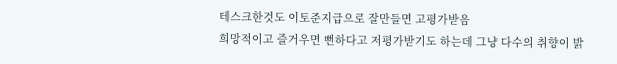테스크한것도 이토준지급으로 잘만들면 고평가받음
희망적이고 즐거우면 뻔하다고 저평가받기도 하는데 그냥 다수의 취향이 밝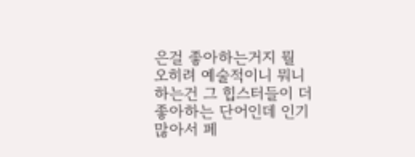은걸 좋아하는거지 뭘
오히려 예술적이니 뭐니 하는건 그 힙스터들이 더 좋아하는 단어인데 인기 많아서 페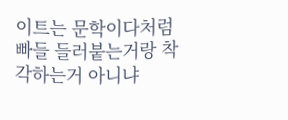이트는 문학이다처럼 빠들 들러붙는거랑 착각하는거 아니냐